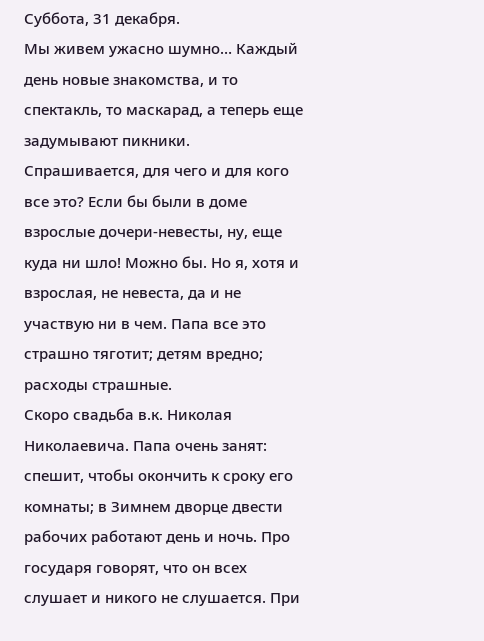Суббота, 31 декабря.
Мы живем ужасно шумно… Каждый день новые знакомства, и то спектакль, то маскарад, а теперь еще задумывают пикники. Спрашивается, для чего и для кого все это? Если бы были в доме взрослые дочери-невесты, ну, еще куда ни шло! Можно бы. Но я, хотя и взрослая, не невеста, да и не участвую ни в чем. Папа все это страшно тяготит; детям вредно; расходы страшные.
Скоро свадьба в.к. Николая Николаевича. Папа очень занят: спешит, чтобы окончить к сроку его комнаты; в Зимнем дворце двести рабочих работают день и ночь. Про государя говорят, что он всех слушает и никого не слушается. При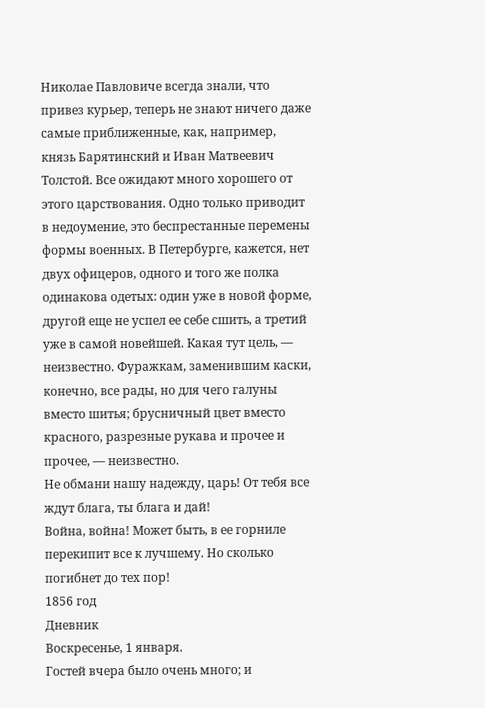Николае Павловиче всегда знали, что привез курьер, теперь не знают ничего даже самые приближенные, как, например, князь Барятинский и Иван Матвеевич Толстой. Все ожидают много хорошего от этого царствования. Одно только приводит в недоумение, это беспрестанные перемены формы военных. В Петербурге, кажется, нет двух офицеров, одного и того же полка одинакова одетых: один уже в новой форме, другой еще не успел ее себе сшить, а третий уже в самой новейшей. Какая тут цель, — неизвестно. Фуражкам, заменившим каски, конечно, все рады, но для чего галуны вместо шитья; брусничный цвет вместо красного, разрезные рукава и прочее и прочее, — неизвестно.
Не обмани нашу надежду, царь! От тебя все ждут блага, ты блага и дай!
Война, война! Может быть, в ее горниле перекипит все к лучшему. Но сколько погибнет до тех пор!
1856 год
Дневник
Воскресенье, 1 января.
Гостей вчера было очень много; и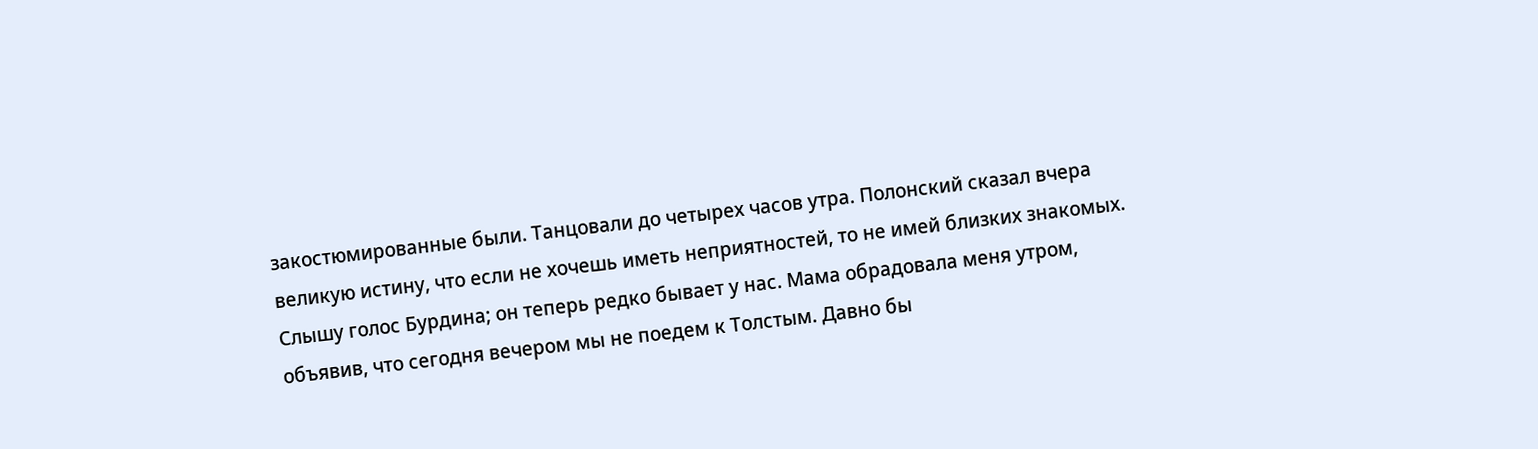закостюмированные были. Танцовали до четырех часов утра. Полонский сказал вчера великую истину, что если не хочешь иметь неприятностей, то не имей близких знакомых. Слышу голос Бурдина; он теперь редко бывает у нас. Мама обрадовала меня утром, объявив, что сегодня вечером мы не поедем к Толстым. Давно бы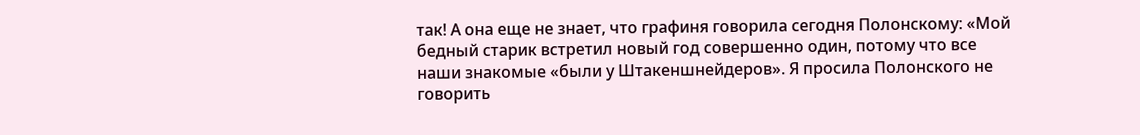так! А она еще не знает, что графиня говорила сегодня Полонскому: «Мой бедный старик встретил новый год совершенно один, потому что все наши знакомые «были у Штакеншнейдеров». Я просила Полонского не говорить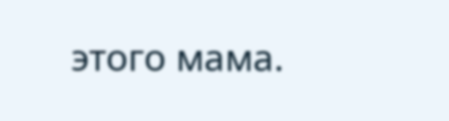этого мама.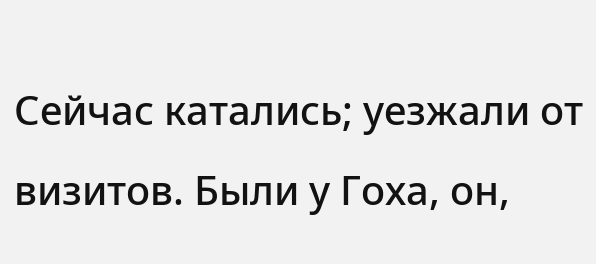Сейчас катались; уезжали от визитов. Были у Гоха, он,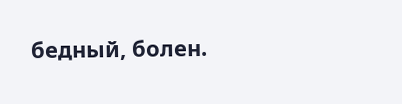бедный, болен.